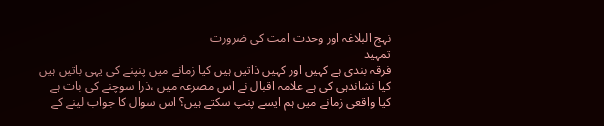نہج البلاغہ اور وحدت امت کی ضرورت
تمہید
فرقہ بندی ہے کہیں اور کہیں ذاتیں ہیں کیا زمانے میں پنپنے کی یہی باتیں ہیں
کیا نشاندہی کی ہے علامہ اقبال نے اس مصرعہ میں ،ذرا سوچنے کی بات ہے کیا واقعی زمانے میں ہم ایسے پنپ سکتے ہیں؟ اس سوال کا جواب لینے کے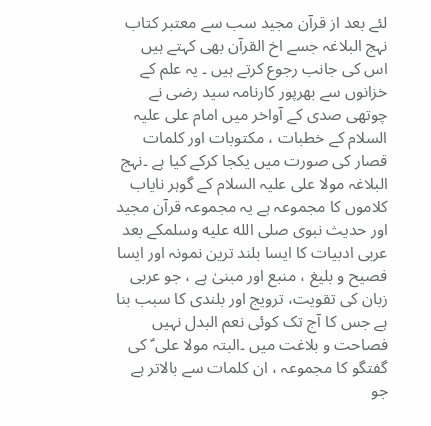لئے بعد از قرآن مجید سب سے معتبر کتاب نہج البلاغہ جسے اخ القرآن بھی کہتے ہیں اس کی جانب رجوع کرتے ہیں ۔ یہ علم کے خزانوں سے بھرپور کارنامہ سید رضی نے چوتھی صدی کے آواخر میں امام علی علیہ السلام کے خطبات ، مکتوبات اور کلمات قصار کی صورت میں یکجا کرکے کیا ہے ۔نہج البلاغہ مولا علی علیہ السلام کے گوہر نایاب کلاموں کا مجموعہ ہے یہ مجموعہ قرآن مجید اور حدیث نبوی صلى الله عليه وسلمکے بعد عربی ادبیات کا ایسا بلند ترین نمونہ اور ایسا فصیح و بلیغ ، منبع اور مبنیٰ ہے ، جو عربی زبان کی تقویت، ترویج اور بلندی کا سبب بنا ہے جس کا آج تک کوئی نعم البدل نہیں فصاحت و بلاغت میں ۔البتہ مولا علی ؑ کی گفتگو کا مجموعہ ، ان کلمات سے بالاتر ہے جو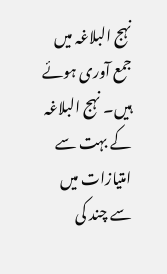نہج البلاغہ میں جمع آوری ہوئے ہیں۔ نہج البلاغہ کے بہت سے امتیازات میں سے چند کی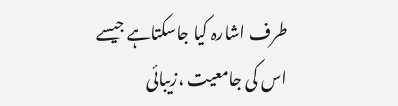طرف اشارہ کیا جاسکتاہے جیسے اس کی جامعیت ،زیبائی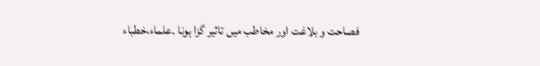فصاحت و بلاغت اور مخاطب میں تاثیر گزا ہونا ۔علماء،خطباء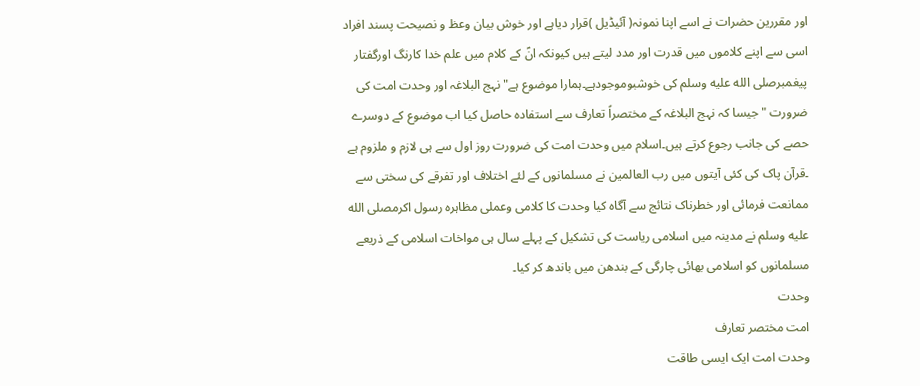اور مقررین حضرات نے اسے اپنا نمونہ( آئیڈیل )قرار دیاہے اور خوش بیان وعظ و نصیحت پسند افراد اسی سے اپنے کلاموں میں قدرت اور مدد لیتے ہیں کیونکہ انؑ کے کلام میں علم خدا کارنگ اورگفتار پیغمبرصلى الله عليه وسلم کی خوشبوموجودہے۔ہمارا موضوع ہے" نہج البلاغہ اور وحدت امت کی ضرورت " جیسا کہ نہج البلاغہ کے مختصراً تعارف سے استفادہ حاصل کیا اب موضوع کے دوسرے حصے کی جانب رجوع کرتے ہیں۔اسلام میں وحدت امت کی ضرورت روز اول سے ہی لازم و ملزوم ہے ۔قرآن پاک کی کئی آیتوں میں رب العالمین نے مسلمانوں کے لئے اختلاف اور تفرقے کی سختی سے ممانعت فرمائی اور خطرناک نتائج سے آگاہ کیا وحدت کا کلامی وعملی مظاہرہ رسول اکرمصلى الله عليه وسلم نے مدینہ میں اسلامی ریاست کی تشکیل کے پہلے سال ہی مواخات اسلامی کے ذریعے مسلمانوں کو اسلامی بھائی چارگی کے بندھن میں باندھ کر کیا۔
وحدت
امت مختصر تعارف
وحدت امت ایک ایسی طاقت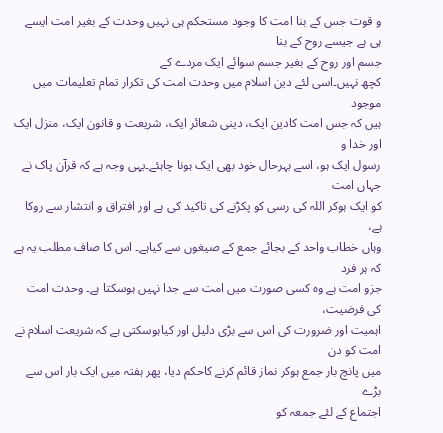و قوت جس کے بنا امت کا وجود مستحکم ہی نہیں وحدت کے بغیر امت ایسے ہی ہے جیسے روح کے بنا
جسم اور روح کے بغیر جسم سوائے ایک مردے کے
کچھ نہیں۔اسی لئے دین اسلام میں وحدت امت کی تکرار تمام تعلیمات میں موجود
ہیں کہ جس امت کادین ایک، دینی شعائر ایک، شریعت و قانون ایک، منزل ایک اور خدا و
رسول ایک ہو، اسے بہرحال خود بھی ایک ہونا چاہئے۔یہی وجہ ہے کہ قرآن پاک نے جہاں امت
کو ایک ہوکر اللہ کی رسی کو پکڑنے کی تاکید کی ہے اور افتراق و انتشار سے روکا ہے،
وہاں خطاب واحد کے بجائے جمع کے صیغوں سے کیاہے۔ اس کا صاف مطلب یہ ہے کہ ہر فرد
جزو امت ہے وہ کسی صورت میں امت سے جدا نہیں ہوسکتا ہے۔ وحدت امت کی فرضیت،
اہمیت اور ضرورت کی اس سے بڑی دلیل اور کیاہوسکتی ہے کہ شریعت اسلام نے امت کو دن
میں پانچ بار جمع ہوکر نماز قائم کرنے کاحکم دیا، پھر ہفتہ میں ایک بار اس سے بڑے
اجتماع کے لئے جمعہ کو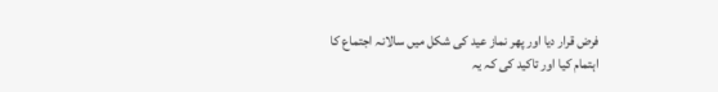فرض قرار دیا اور پھر نماز عید کی شکل میں سالانہ اجتماع کا
اہتمام کیا اور تاکید کی کہ یہ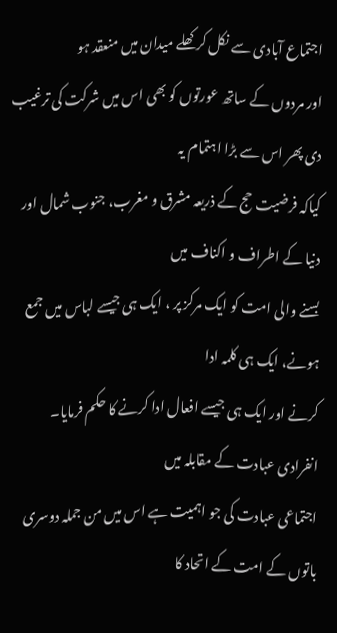اجتماع آبادی سے نکل کر کھلے میدان میں منعقد ہو
اور مردوں کے ساتھ عورتوں کو بھی اس میں شرکت کی ترغیب دی پھر اس سے بڑا اہتمام یہ
کیاکہ فرضیت حج کے ذریعہ مشرق و مغرب، جنوب شمال اور دنیا کے اطراف و اکناف میں
بسنے والی امت کو ایک مرکز پر ، ایک ہی جیسے لباس میں جمع ہونے، ایک ہی کلمہ ادا
کرنے اور ایک ہی جیسے افعال ادا کرنے کا حکم فرمایا۔ انفرادی عبادت کے مقابلہ میں
اجتماعی عبادت کی جو اہمیت ہے اس میں من جملہ دوسری باتوں کے امت کے اتحاد کا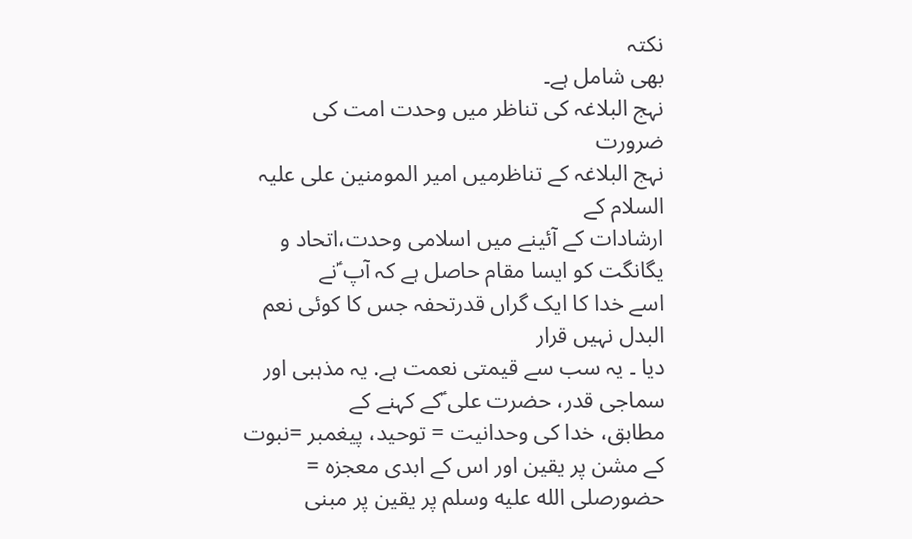نکتہ
بھی شامل ہے۔
نہج البلاغہ کی تناظر میں وحدت امت کی
ضرورت
نہج البلاغہ کے تناظرمیں امیر المومنین علی علیہ السلام کے
ارشادات کے آئینے میں اسلامی وحدت،اتحاد و یگانگت کو ایسا مقام حاصل ہے کہ آپ ؑنے
اسے خدا کا ایک گراں قدرتحفہ جس کا کوئی نعم البدل نہیں قرار
دیا ۔ یہ سب سے قیمتی نعمت ہے. یہ مذہبی اور سماجی قدر، حضرت علی ؑکے کہنے کے
مطابق، خدا کی وحدانیت = توحید، پیغمبر =نبوت
کے مشن پر یقین اور اس کے ابدی معجزہ = حضورصلى الله عليه وسلم پر یقین پر مبنی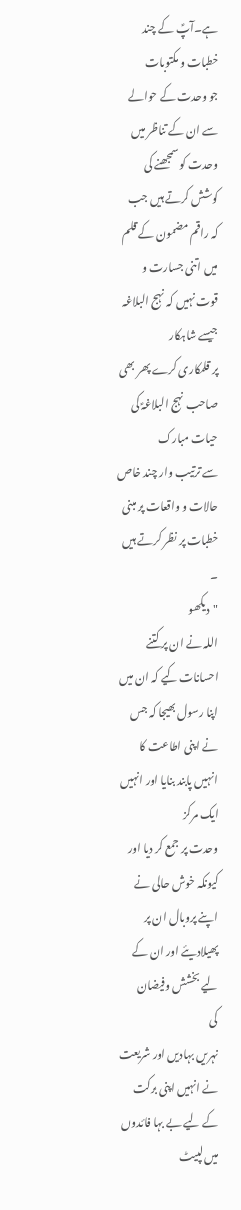ہے۔آپؑ کے چند خطبات و مکتوبات
جو وحدت کے حوالے سے ان کے تناظر میں وحدت کو سمجھنے کی کوشش کرتے ہیں جب
کہ راقم مضمون کے قلم میں اتنی جسارت و
قوت نہیں کہ نہج البلاغہ جیسے شاہکار
پر قلمکاری کرے پھر بھی صاحب نہج البلاغہؑ کی حیات مبارک
سے ترتیب وار چند خاص حالات و واقعات پر مبنی خطبات پر نظر کرتے ہیں ۔
"دیکھو
اللہ نے ان پر کتنے احسانات کیے کہ ان میں اپنا رسول بھیجا کہ جس نے اپنی اطاعت کا
انہیں پابند بنایا اور انہیں ایک مرکز
وحدت پر جمع کر دیا اور کیونکہ خوش حالی نے اپنے پروبال ان پر
پھیلادیئے اور ان کے لیے بخشش وفیضان
کی
نہریں بہادیں اور شریعت نے انہیں اپنی برکت کے لیے بے بہا فائدوں میں لپیٹ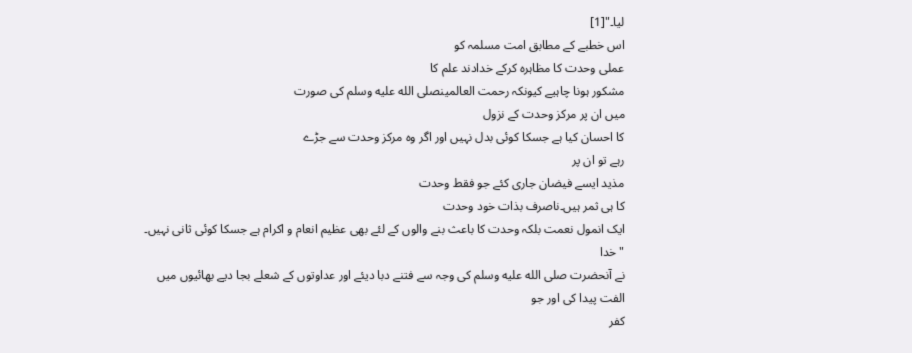لیا۔"[1]
اس خطبے کے مطابق امت مسلمہ کو
عملی وحدت کا مظاہرہ کرکے خدادند علم کا
مشکور ہونا چاہیے کیونکہ رحمت العالمینصلى الله عليه وسلم کی صورت
میں ان پر مرکز وحدت کے نزول
کا احسان کیا ہے جسکا کوئی بدل نہیں اور اگر وہ مرکز وحدت سے جڑے
رہے تو ان پر
مذید ایسے فیضان جاری کئے جو فقط وحدت
کا ہی ثمر ہیں۔ناصرف بذات خود وحدت
ایک انمول نعمت بلکہ وحدت کا باعث بنے والوں کے لئے بھی عظیم انعام و اکرام ہے جسکا کوئی ثانی نہیں۔
"خدا
نے آنحضرت صلى الله عليه وسلم کی وجہ سے فتنے دبا دیئے اور عداوتوں کے شعلے بجا دیے بھائیوں میں
الفت پیدا کی اور جو
کفر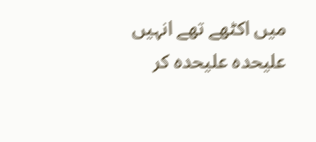میں اکٹھے تھے انہیں علیحدہ علیحدہ کر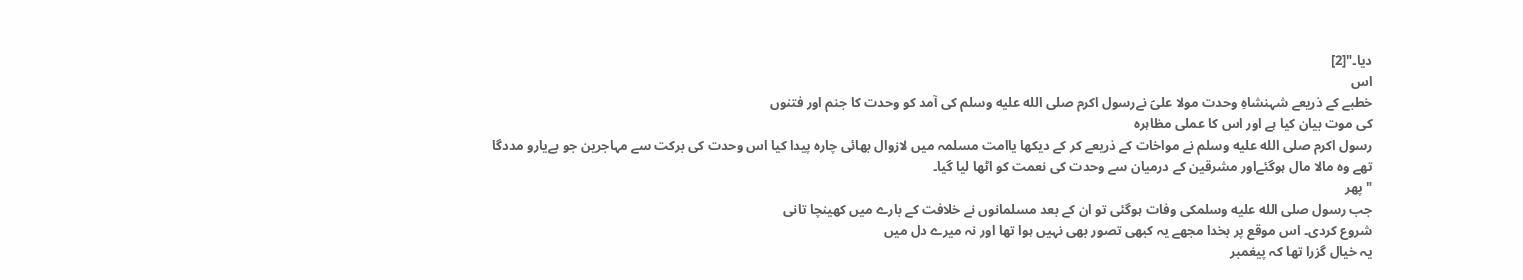دیا۔"[2]
اس
خطبے کے ذریعے شہنشاہِ وحدت مولا علیؑ نےرسول اکرم صلى الله عليه وسلم کی آمد کو وحدت کا جنم اور فتنوں
کی موت بیان کیا ہے اور اس کا عملی مظاہرہ
رسول اکرم صلى الله عليه وسلم نے مواخات کے ذریعے کر کے دیکھا یاامت مسلمہ میں لازوال بھائی چارہ پیدا کیا اس وحدت کی برکت سے مہاجرین جو بےیارو مددگا
تھے وہ مالا مال ہوگئےاور مشرقین کے درمیان سے وحدت کی نعمت کو اٹھا لیا گیا۔
"پھر
جب رسول صلى الله عليه وسلمکی وفات ہوگئی تو ان کے بعد مسلمانوں نے خلافت کے بارے میں کھینچا تانی
شروع کردی۔ اس موقع پر بخدا مجھے یہ کبھی تصور بھی نہیں ہوا تھا اور نہ میرے دل میں
یہ خیال گزرا تھا کہ پیغمبر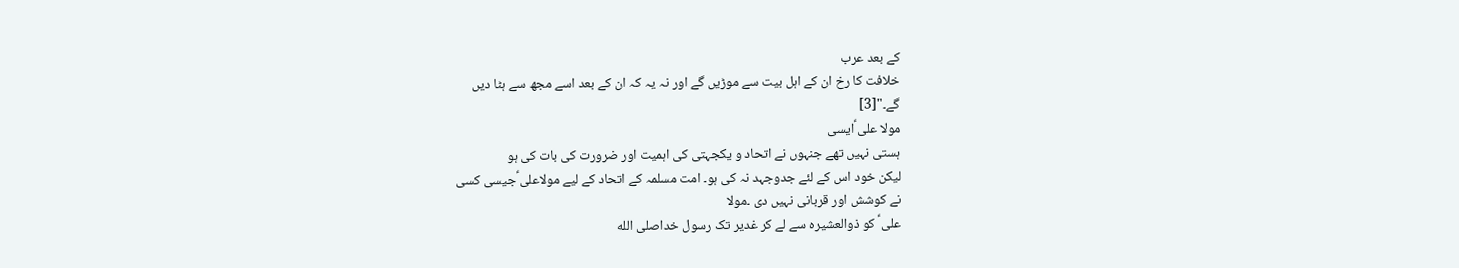کے بعد عرب
خلافت کا رخ ان کے اہل بیت سے موڑیں گے اور نہ یہ کہ ان کے بعد اسے مجھ سے ہٹا دیں
گے۔"[3]
مولا علی ؑایسی
ہستی نہیں تھے جنہوں نے اتحاد و یکجہتی کی اہمیت اور ضرورت کی بات کی ہو
لیکن خود اس کے لئے جدوجہد نہ کی ہو۔ امت مسلمہ کے اتحاد کے لیے مولاعلی ؑجیسی کسی
نے کوشش اور قربانی نہیں دی ۔مولا
علی ؑ کو ذوالعشیرہ سے لے کر غدیر تک رسول خداصلى الله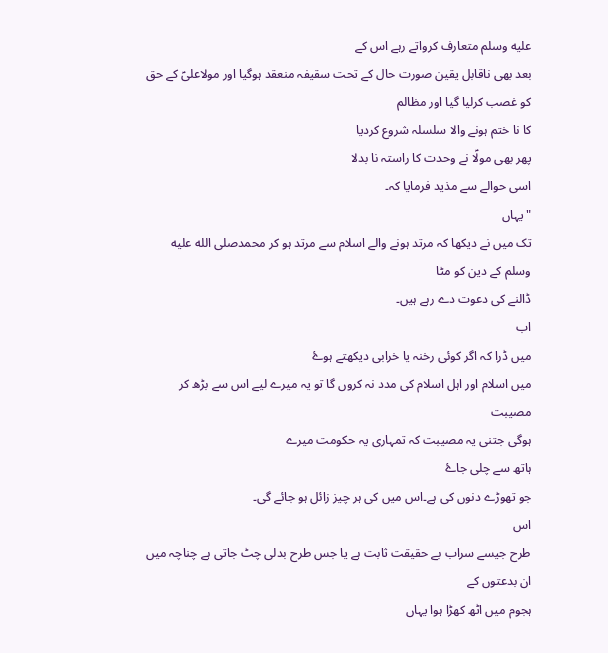عليه وسلم متعارف کرواتے رہے اس کے
بعد بھی ناقابل یقین صورت حال کے تحت سقیفہ منعقد ہوگیا اور مولاعلیؑ کے حق کو غصب کرلیا گیا اور مظالم
کا نا ختم ہونے والا سلسلہ شروع کردیا
پھر بھی مولؑا نے وحدت کا راستہ نا بدلا
اسی حوالے سے مذید فرمایا کہ۔
"یہاں
تک میں نے دیکھا کہ مرتد ہونے والے اسلام سے مرتد ہو کر محمدصلى الله عليه وسلم کے دین کو مٹا
ڈالنے کی دعوت دے رہے ہیں۔
اب
میں ڈرا کہ اگر کوئی رخنہ یا خرابی دیکھتے ہوۓ
میں اسلام اور اہل اسلام کی مدد نہ کروں گا تو یہ میرے لیے اس سے بڑھ کر مصیبت
ہوگی جتنی یہ مصیبت کہ تمہاری یہ حکومت میرے
ہاتھ سے چلی جاۓ
جو تھوڑے دنوں کی ہے۔اس میں کی ہر چیز زائل ہو جائے گی۔
اس
طرح جیسے سراب بے حقیقت ثابت ہے یا جس طرح بدلی چٹ جاتی ہے چناچہ میں ان بدعتوں کے
ہجوم میں اٹھ کھڑا ہوا یہاں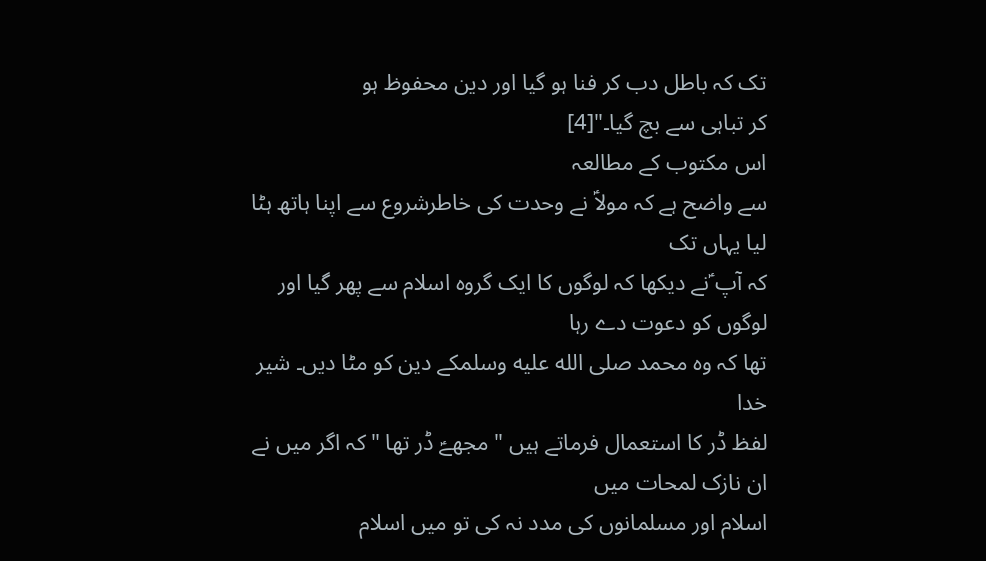تک کہ باطل دب کر فنا ہو گیا اور دین محفوظ ہو
کر تباہی سے بچ گیا۔"[4]
اس مکتوب کے مطالعہ
سے واضح ہے کہ مولاؑ نے وحدت کی خاطرشروع سے اپنا ہاتھ ہٹا لیا یہاں تک
کہ آپ ؑنے دیکھا کہ لوگوں کا ایک گروہ اسلام سے پھر گیا اور لوگوں کو دعوت دے رہا
تھا کہ وہ محمد صلى الله عليه وسلمکے دین کو مٹا دیں۔ شیر خدا
لفظ ڈر کا استعمال فرماتے ہیں " مجھےؑ ڈر تھا "کہ اگر میں نے ان نازک لمحات میں
اسلام اور مسلمانوں کی مدد نہ کی تو میں اسلام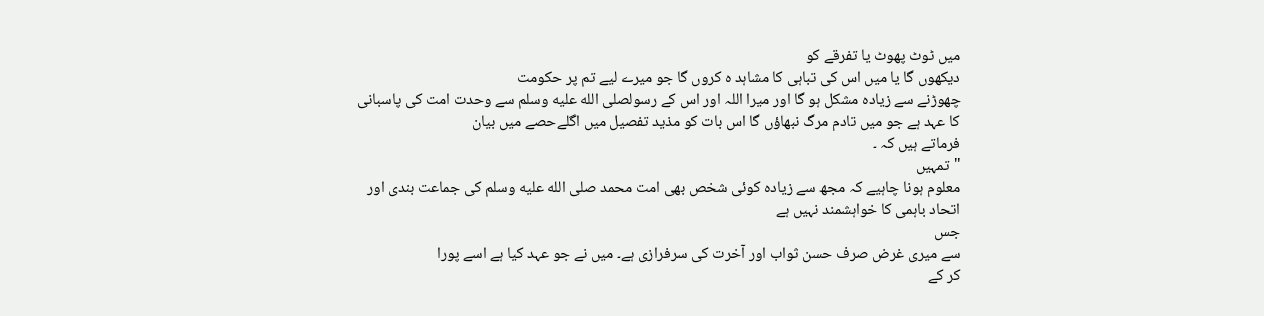میں ٹوٹ پھوٹ یا تفرقے کو
دیکھوں گا یا میں اس کی تباہی کا مشاہد ہ کروں گا جو میرے لیے تم پر حکومت
چھوڑنے سے زیادہ مشکل ہو گا اور میرا اللہ اور اس کے رسولصلى الله عليه وسلم سے وحدت امت کی پاسبانی
کا عہد ہے جو میں تادم مرگ نبھاؤں گا اس بات کو مذید تفصیل میں اگلےحصے میں بیان
فرماتے ہیں کہ ۔
"تمہیں
معلوم ہونا چاہیے کہ مجھ سے زیادہ کوئی شخص بھی امت محمد صلى الله عليه وسلم کی جماعت بندی اور
اتحاد باہمی کا خواہشمند نہیں ہے
جس
سے میری غرض صرف حسن ثواب اور آخرت کی سرفرازی ہے۔ میں نے جو عہد کیا ہے اسے پورا
کر کے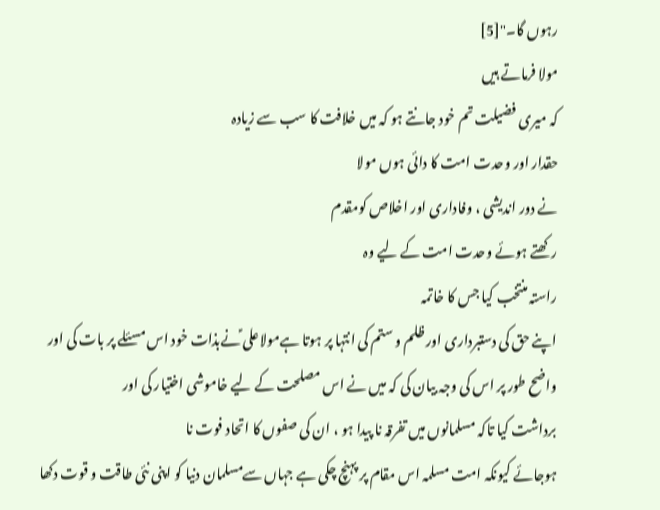رہوں گا۔"[5]
مولا فرماتے ہیں
کہ میری فضیلت تم خود جانتے ہو کہ میں خلافت کا سب سے زیادہ
حقدار اور وحدت امت کا دائی ہوں مولا
نے دور اندیشی ، وفاداری اور اخلاص کومقدم
رکھتے ہوئے وحدت امت کے لیے وہ
راستہ منتخب کیا جس کا خاتمہ
اپنے حق کی دستبرداری اور ظلم و ستم کی انتہا پر ہوتا ہےمولاعلی ؑنےبذات خود اس مسئلے پر بات کی اور
واضح طور پر اس کی وجہ بیان کی کہ میں نے اس مصلحت کے لیے خاموشی اختیار کی اور
برداشت کیا تاکہ مسلمانوں میں تفرقہ نا پیدا ہو ، ان کی صفوں کا اتحاد فوت نا
ہوجائے کیونکہ امت مسلمہ اس مقام پر پہنچ چکی ہے جہاں سےمسلمان دنیا کو اپنی نئی طاقت و قوت دکھا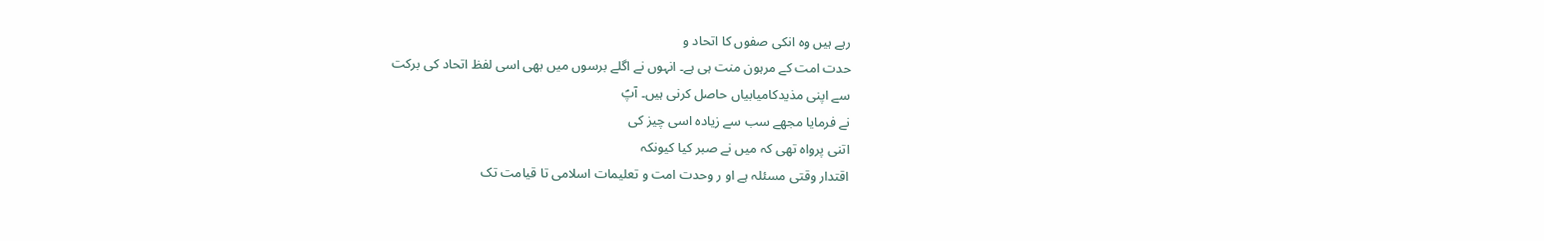رہے ہیں وہ انکی صفوں کا اتحاد و
حدت امت کے مرہون منت ہی ہے۔ انہوں نے اگلے برسوں میں بھی اسی لفظ اتحاد کی برکت
سے اپنی مذیدکامیابیاں حاصل کرنی ہیں۔ آپؑ
نے فرمایا مجھے سب سے زیادہ اسی چیز کی
اتنی پرواہ تھی کہ میں نے صبر کیا کیونکہ
اقتدار وقتی مسئلہ ہے او ر وحدت امت و تعلیمات اسلامی تا قیامت تک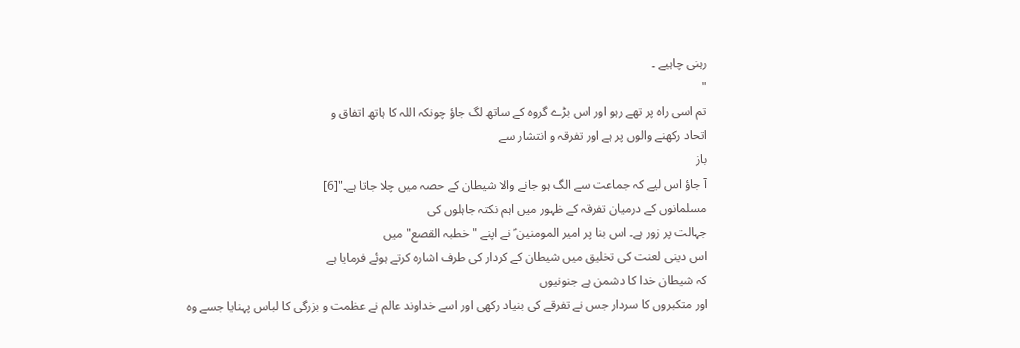رہنی چاہیے ۔
"
تم اسی راہ پر تھے رہو اور اس بڑے گروہ کے ساتھ لگ جاؤ چونکہ اللہ کا ہاتھ اتفاق و
اتحاد رکھنے والوں پر ہے اور تفرقہ و انتشار سے
باز
آ جاؤ اس لیے کہ جماعت سے الگ ہو جانے والا شیطان کے حصہ میں چلا جاتا ہے۔"[6]
مسلمانوں کے درمیان تفرقہ کے ظہور میں اہم نکتہ جاہلوں کی
جہالت پر زور ہے۔ اس بنا پر امیر المومنین ؑ نے اپنے "خطبہ القصع" میں
اس دینی لعنت کی تخلیق میں شیطان کے کردار کی طرف اشارہ کرتے ہوئے فرمایا ہے
کہ شیطان خدا کا دشمن ہے جنونیوں
اور متکبروں کا سردار جس نے تفرقے کی بنیاد رکھی اور اسے خداوند عالم نے عظمت و بزرگی کا لباس پہنایا جسے وہ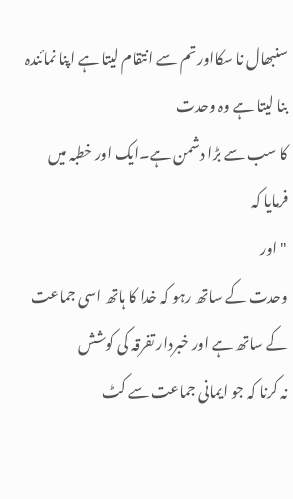سنبھال نا سکااور تم سے انتقام لیتا ہے اپنا نمائندہ بنا لیتا ہے وہ وحدت
کا سب سے بڑا دشمن ہے۔ایک اور خطبہ میں فرمایا کہ
"اور
وحدت کے ساتھ رہو کہ خدا کا ہاتھ اسی جماعت کے ساتھ ہے اور خبردار تفرقہ کی کوشش
نہ کرنا کہ جو ایمانی جماعت سے کٹ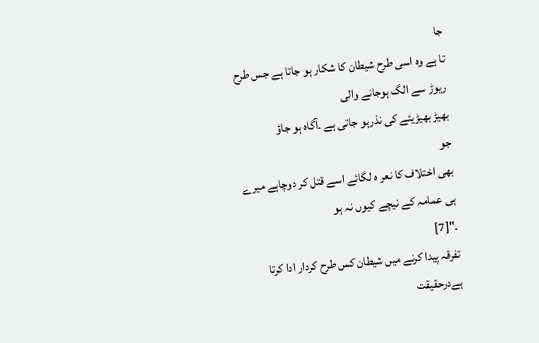جا
تا ہے وہ اسی طرح شیطان کا شکار ہو جاتا ہے جس طرح ریوڑ سے الگ ہوجانے والی
بھیڑ بھیڑیئے کی نذرہو جاتی ہے ۔آگاہ ہو جاؤ
جو
بھی اختلاف کا نعر ہ لگائے اسے قتل کر دوچاہے میرے ہی عمامہ کے نیچے کیوں نہ ہو
۔"[7]
تفرقہ پیدا کرنے میں شیطان کس طرح کردار ادا کرتا ہےدرحقیقت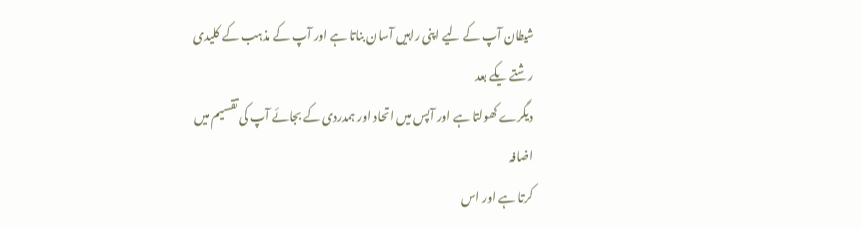شیطان آپ کے لیے اپنی راہیں آسان بناتا ہے اور آپ کے مذہب کے کلیدی رشتے یکے بعد
دیگرے کھولتا ہے اور آپس میں اتحاد اور ہمدردی کے بجائے آپ کی تقسیم میں اضافہ
کرتا ہے اور اس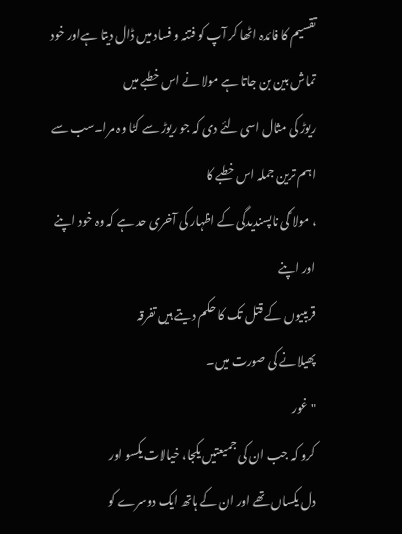تقسیم کا فائدہ اٹھا کر آپ کو فتنہ و فساد میں ڈال دیتا ہےاور خود
تماش بین بن جاتا ہے مولا نے اس خطبے میں
ریوڑ کی مثال اسی لئے دی کہ جو ریوڑ سے کٹا وہ مرا۔سب سے اہم ترین جملہ اس خطبے کا
، مولا ؑکی ناپسندیدگی کے اظہار کی آخری حد ہے کہ وہ خود اپنے اور اپنے
قریبیوں کے قتل تک کا حکم دیتے ہیں تفرقہ
پھیلانے کی صورت میں۔
"غور
کرو کہ جب ان کی جمیعتیں یکجا، خیالات یکسو اور
دل یکساں تھے اور ان کے ہاتھ ایک دوسرے کو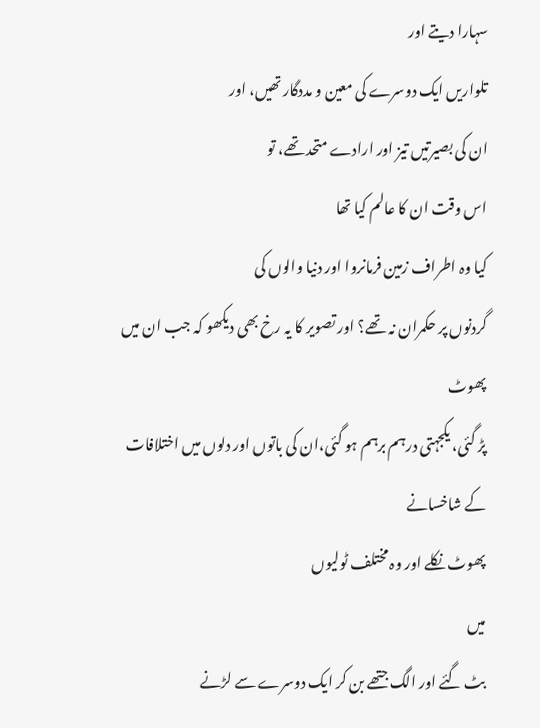سہارا دیتے اور
تلواریں ایک دوسرے کی معین و مددگار تھیں، اور
ان کی بصیرتیں تیز اور ارادے متحد تھے، تو
اس وقت ان کا عالم کیا تھا
کیا وہ اطراف زمین فرمانروا اور دنیا والوں کی
گردنوں پر حکمران نہ تھے؟ اور تصویر کا یہ رخ بھی دیکھو کہ جب ان میں
پھوٹ
پڑ گئی، یکجہتی درہم برہم ہو گئی،ان کی باتوں اور دلوں میں اختلافات کے شاخسانے
پھوٹ نکلے اور وہ مختلف ٹولیوں
میں
بٹ گئے اور الگ جتھے بن کر ایک دوسرے سے لڑنے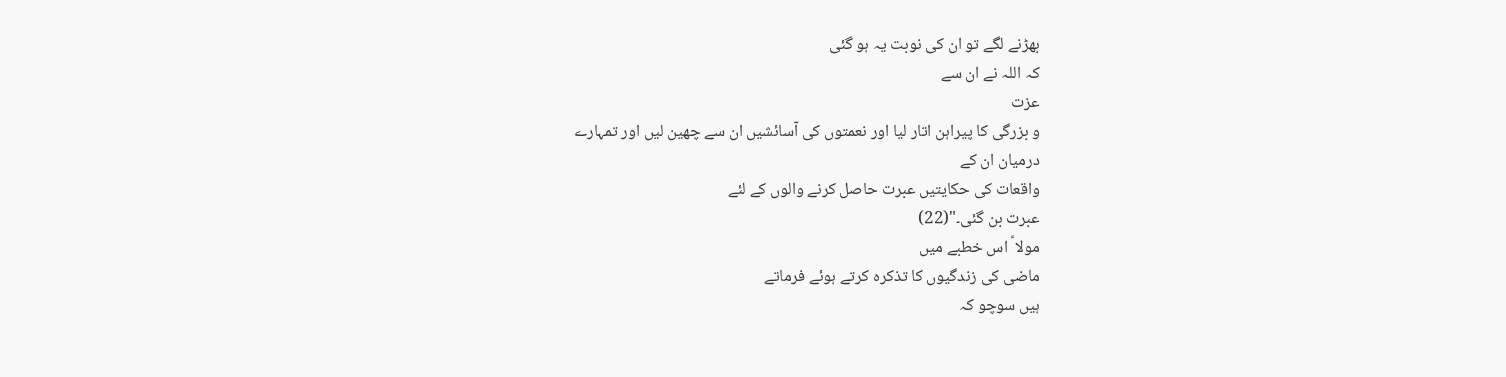بھڑنے لگے تو ان کی نوبت یہ ہو گئی
کہ اللہ نے ان سے
عزت
و بزرگی کا پیراہن اتار لیا اور نعمتوں کی آسائشیں ان سے چھین لیں اور تمہارے
درمیان ان کے
واقعات کی حکایتیں عبرت حاصل کرنے والوں کے لئے
عبرت بن گئی۔"(22)
مولا ؑ اس خطبے میں
ماضی کی زندگیوں کا تذکرہ کرتے ہوئے فرماتے
ہیں سوچو کہ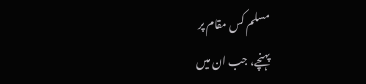مسلم کس مقام پر
پہنچے، جب ان میں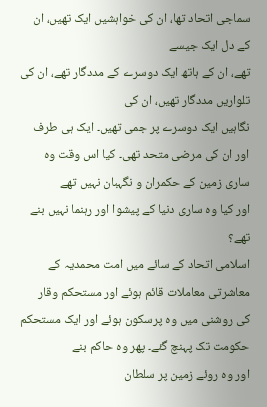سماجی اتحاد تھا، ان کی خواہشیں ایک تھیں، ان کے دل ایک جیسے
تھے، ان کے ہاتھ ایک دوسرے کے مددگار تھے، ان کی تلواریں مددگار تھیں، ان کی
نگاہیں ایک دوسرے پر جمی تھیں۔ ایک ہی طرف اور ان کی مرضی متحد تھی۔ کیا اس وقت وہ
ساری زمین کے حکمران و نگہبان نہیں تھے
اور کیا وہ ساری دنیا کے پیشوا اور رہنما نہیں بنے تھے؟
اسلامی اتحاد کے سائے میں امت محمدیہ کے معاشرتی معاملات قائم ہوئے اور مستحکم وقار
کی روشنی میں وہ پرسکون ہوئے اور ایک مستحکم حکومت تک پہنچ گئے۔ پھر وہ حاکم بنے
اور وہ روئے زمین پر سلطان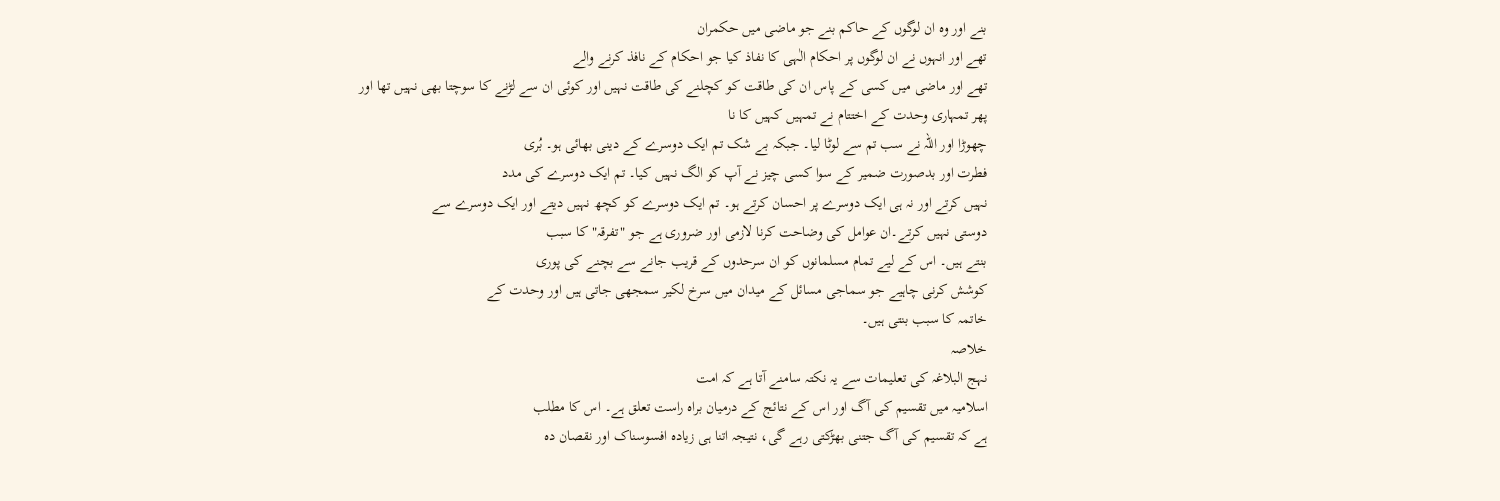بنے اور وہ ان لوگوں کے حاکم بنے جو ماضی میں حکمران
تھے اور انہوں نے ان لوگوں پر احکام الٰہی کا نفاذ کیا جو احکام کے نافذ کرنے والے
تھے اور ماضی میں کسی کے پاس ان کی طاقت کو کچلنے کی طاقت نہیں اور کوئی ان سے لڑنے کا سوچتا بھی نہیں تھا اور
پھر تمہاری وحدت کے اختتام نے تمہیں کہیں کا نا
چھوڑا اور اللہ نے سب تم سے لوٹا لیا۔ جبکہ بے شک تم ایک دوسرے کے دینی بھائی ہو۔ بُری
فطرت اور بدصورت ضمیر کے سوا کسی چیز نے آپ کو الگ نہیں کیا۔ تم ایک دوسرے کی مدد
نہیں کرتے اور نہ ہی ایک دوسرے پر احسان کرتے ہو۔ تم ایک دوسرے کو کچھ نہیں دیتے اور ایک دوسرے سے
دوستی نہیں کرتے۔ان عوامل کی وضاحت کرنا لازمی اور ضروری ہے جو "تفرقہ" کا سبب
بنتے ہیں۔ اس کے لیے تمام مسلمانوں کو ان سرحدوں کے قریب جانے سے بچنے کی پوری
کوشش کرنی چاہیے جو سماجی مسائل کے میدان میں سرخ لکیر سمجھی جاتی ہیں اور وحدت کے
خاتمہ کا سبب بنتی ہیں۔
خلاصہ
نہج البلاغہ کی تعلیمات سے یہ نکتہ سامنے آتا ہے کہ امت
اسلامیہ میں تقسیم کی آگ اور اس کے نتائج کے درمیان براہ راست تعلق ہے۔ اس کا مطلب
ہے کہ تقسیم کی آگ جتنی بھڑکتی رہے گی، نتیجہ اتنا ہی زیادہ افسوسناک اور نقصان دہ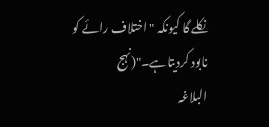نکلے گا کیونکہ "اختلاف رائے کو نابود کردیتاہے۔"(نہج
البلاغہ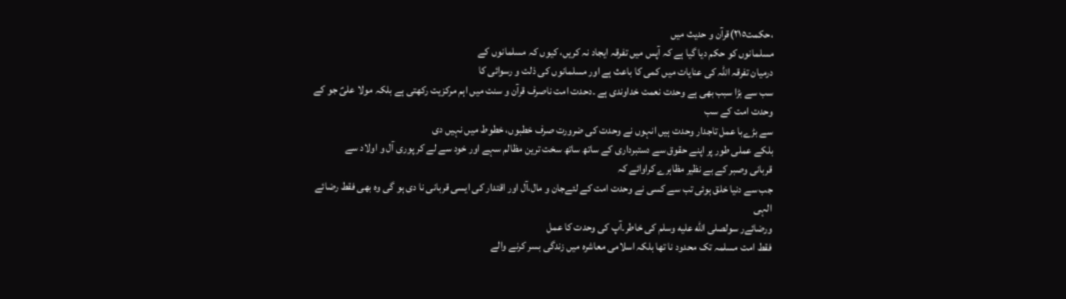،حکمت٢١٥)قرآن و حدیث میں
مسلمانوں کو حکم دیا گیا ہے کہ آپس میں تفرقہ ایجاد نہ کریں، کیوں کہ مسلمانوں کے
درمیان تفرقہ اللہ کی عنایات میں کمی کا باعث ہے اور مسلمانوں کی ذلت و رسوائی کا
سب سے بڑا سبب بھی ہے وحدت نعمت خداوندی ہے ۔دحدت امت ناصرف قرآن و سنت میں اہم مرکزیت رکھتی ہے بلکہ مولا علیؑ جو کے وحدت امت کے سب
سے بڑےبا عمل تاجدار وحدت ہیں انہوں نے وحدت کی ضرورت صرف خطبوں، خطوط میں نہیں دی
بلکے عملی طور پر اپنے حقوق سے دستبرداری کے ساتھ ساتھ سخت ترین مظالم سہے اور خود سے لے کر پوری آل و اولاد سے
قربانی وصبر کے بے نظیر مظاہرے کراوائے کہ
جب سے دنیا خلق ہوئی تب سے کسی نے وحدت امت کے لئےجان و مال،آل اور اقتدار کی ایسی قربانی نا دی ہو گی وہ بھی فقط رضائے الہی
ورضائےر سولصلى الله عليه وسلم کی خاطر۔آپ کی وحدت کا عمل
فقط امت مسلمہ تک محدود نا تھا بلکہ اسلامی معاشرہ میں زندگی بسر کرنے والے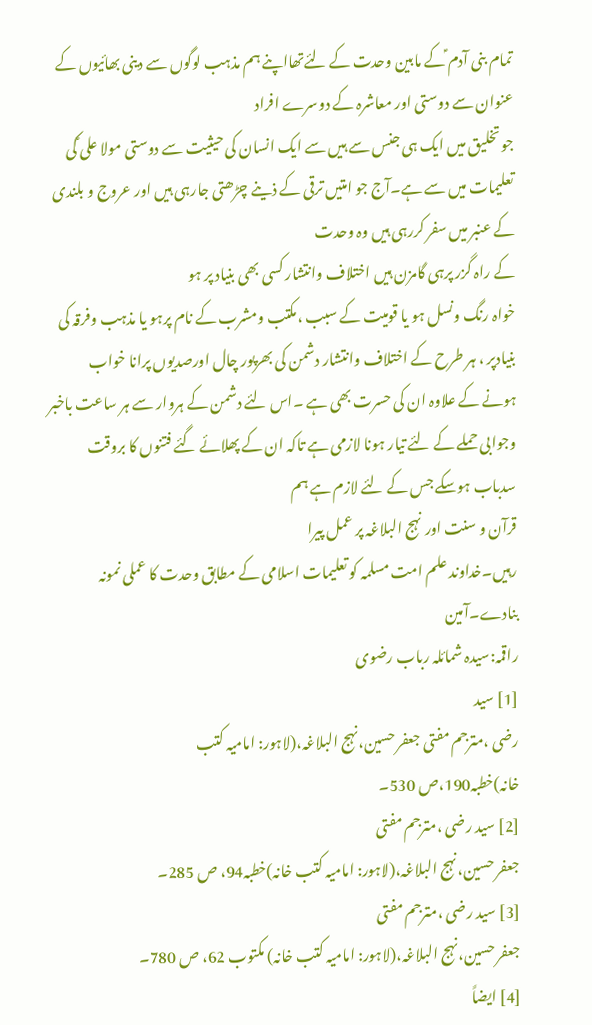تمام بنی آدم ؑکے مابین وحدت کے لئےتھااپنے ہم مذہب لوگوں سے دینی بھائیوں کے
عنوان سے دوستی اور معاشرہ کے دوسرے افراد
جو تخلیق میں ایک ہی جنس سے ہیں سے ایک انسان کی حیثیت سے دوستی مولا علی ؑکی تعلیمات میں سے ہے۔آج جو امتیں ترقی کے ذینے چڑھتی جارہی ہیں اور عروج و بلندی
کے عنبر میں سفر کررہی ہیں وہ وحدت
کے راہ گزر پرہی گامزن ہیں اختلاف وانتشار کسی بھی بنیاد پر ہو
خواہ رنگ ونسل ہو یا قومیت کے سبب ،مکتب ومشرب کے نام پرہو یا مذہب وفرقہ کی
بنیادپر ، ہر طرح کے اختلاف وانتشار دشمن کی بھرپور چال اورصدیوں پرانا خواب
ہونے کے علاوہ ان کی حسرت بھی ہے ۔اس لئے دشمن کے ہروار سے ہر ساعت باخبر
وجوابی حملے کے لئے تیار ہونا لازمی ہے تاکہ ان کے پھلائے گئے فتنوں کا بروقت
سدباب ہوسکے جس کے لئے لازم ہے ہم
قرآن و سنت اور نہج البلاغہ پر عمل پیرا
رہیں۔خداوند علم امت مسلمہ کو تعلیمات اسلامی کے مطابق وحدت کا عملی نمونہ بنادے۔آمین
راقمہ:سیدہ شمائلہ رباب رضوی
[1] سید
رضی ،مترجم مفتی جعفر حسین،نہج البلاغہ،(لاہور: امامیہ کتب
خانہ)خطبہ190،ص 530۔
[2] سید رضی ،مترجم مفتی
جعفر حسین،نہج البلاغہ،(لاہور: امامیہ کتب خانہ)خطبہ94، ص 285۔
[3] سید رضی ،مترجم مفتی
جعفر حسین،نہج البلاغہ،(لاہور: امامیہ کتب خانہ) مکتوب 62، ص 780۔
[4] ایضاً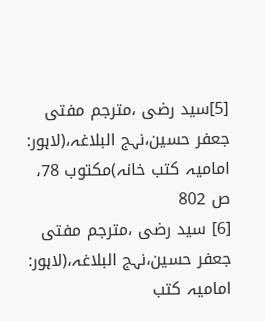[5]سید رضی ،مترجم مفتی
جعفر حسین،نہج البلاغہ،(لاہور: امامیہ کتب خانہ)مکتوب 78، ص 802
[6] سید رضی ،مترجم مفتی
جعفر حسین،نہج البلاغہ،(لاہور: امامیہ کتب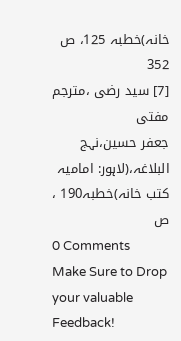خانہ)خطبہ 125، ص 352
[7] سید رضی ،مترجم مفتی
جعفر حسین،نہج البلاغہ،(لاہور: امامیہ کتب خانہ)خطبہ190 ، ص
0 Comments
Make Sure to Drop your valuable Feedback!